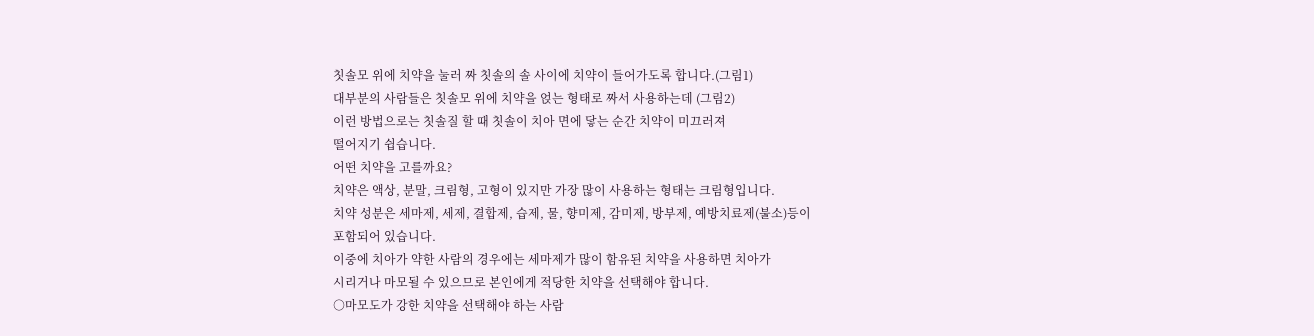칫솔모 위에 치약을 눌러 짜 칫솔의 솔 사이에 치약이 들어가도록 합니다.(그림1)
대부분의 사람들은 칫솔모 위에 치약을 얹는 형태로 짜서 사용하는데 (그림2)
이런 방법으로는 칫솔질 할 때 칫솔이 치아 면에 닿는 순간 치약이 미끄러져
떨어지기 쉽습니다.
어떤 치약을 고를까요?
치약은 액상, 분말, 크림형, 고형이 있지만 가장 많이 사용하는 형태는 크림형입니다.
치약 성분은 세마제, 세제, 결합제, 습제, 물, 향미제, 감미제, 방부제, 예방치료제(불소)등이
포함되어 있습니다.
이중에 치아가 약한 사람의 경우에는 세마제가 많이 함유된 치약을 사용하면 치아가
시리거나 마모될 수 있으므로 본인에게 적당한 치약을 선택해야 합니다.
○마모도가 강한 치약을 선택해야 하는 사람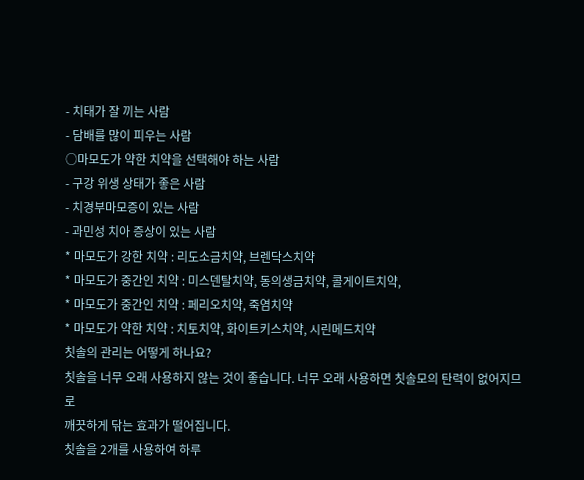- 치태가 잘 끼는 사람
- 담배를 많이 피우는 사람
○마모도가 약한 치약을 선택해야 하는 사람
- 구강 위생 상태가 좋은 사람
- 치경부마모증이 있는 사람
- 과민성 치아 증상이 있는 사람
* 마모도가 강한 치약 : 리도소금치약, 브렌닥스치약
* 마모도가 중간인 치약 : 미스덴탈치약, 동의생금치약, 콜게이트치약,
* 마모도가 중간인 치약 : 페리오치약, 죽염치약
* 마모도가 약한 치약 : 치토치약, 화이트키스치약, 시린메드치약
칫솔의 관리는 어떻게 하나요?
칫솔을 너무 오래 사용하지 않는 것이 좋습니다. 너무 오래 사용하면 칫솔모의 탄력이 없어지므로
깨끗하게 닦는 효과가 떨어집니다.
칫솔을 2개를 사용하여 하루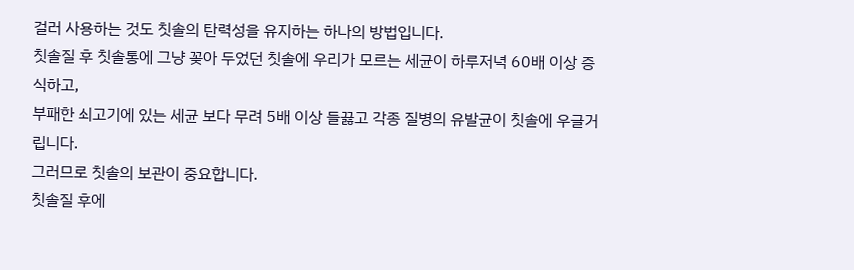걸러 사용하는 것도 칫솔의 탄력성을 유지하는 하나의 방법입니다.
칫솔질 후 칫솔통에 그냥 꽂아 두었던 칫솔에 우리가 모르는 세균이 하루저녁 60배 이상 증식하고,
부패한 쇠고기에 있는 세균 보다 무려 5배 이상 들끓고 각종 질병의 유발균이 칫솔에 우글거립니다.
그러므로 칫솔의 보관이 중요합니다.
칫솔질 후에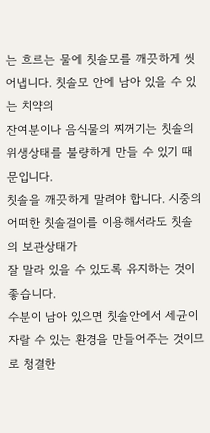는 흐르는 물에 칫솔모를 깨끗하게 씻어냅니다. 칫솔모 안에 남아 있을 수 있는 치약의
잔여분이나 음식물의 찌꺼기는 칫솔의 위생상태를 불량하게 만들 수 있기 때문입니다.
칫솔을 깨끗하게 말려야 합니다. 시중의 어떠한 칫솔걸이를 이용해서라도 칫솔의 보관상태가
잘 말라 있을 수 있도록 유지하는 것이 좋습니다.
수분이 남아 있으면 칫솔안에서 세균이 자랄 수 있는 환경을 만들어주는 것이므로 청결한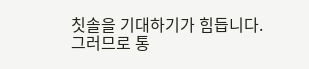칫솔을 기대하기가 힘듭니다.
그러므로 통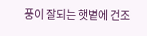풍이 잘되는 햇볕에 건조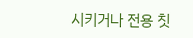시키거나 전용 칫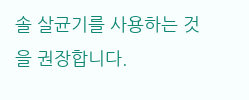솔 살균기를 사용하는 것을 권장합니다.